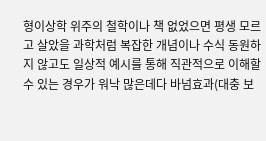형이상학 위주의 철학이나 책 없었으면 평생 모르고 살았을 과학처럼 복잡한 개념이나 수식 동원하지 않고도 일상적 예시를 통해 직관적으로 이해할 수 있는 경우가 워낙 많은데다 바넘효과(대충 보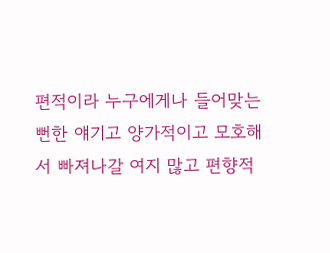편적이라 누구에게나 들어맞는 뻔한 얘기고 양가적이고 모호해서 빠져나갈 여지 많고 편향적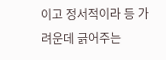이고 정서적이라 등 가려운데 긁어주는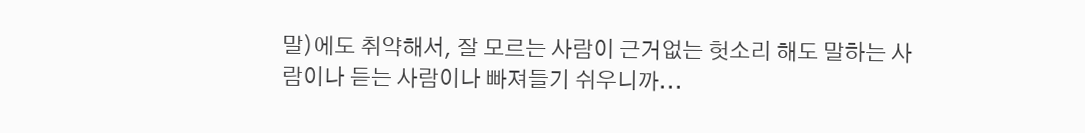말)에도 취약해서, 잘 모르는 사람이 근거없는 헛소리 해도 말하는 사람이나 듣는 사람이나 빠져들기 쉬우니까...